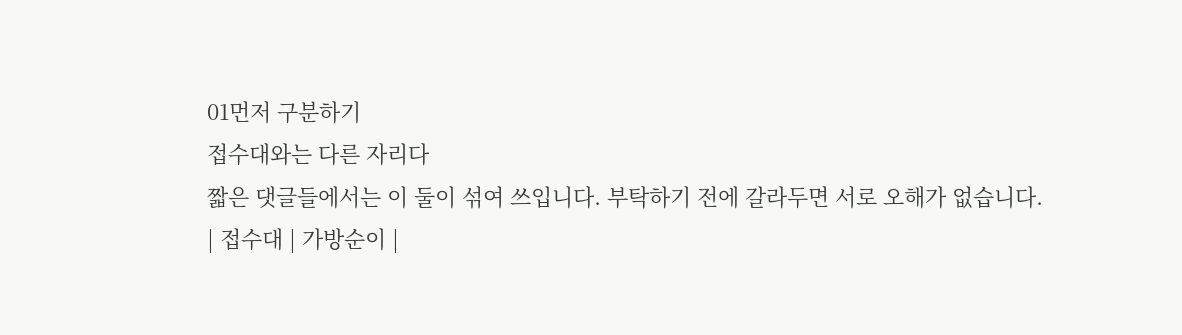01먼저 구분하기
접수대와는 다른 자리다
짧은 댓글들에서는 이 둘이 섞여 쓰입니다. 부탁하기 전에 갈라두면 서로 오해가 없습니다.
| 접수대 | 가방순이 |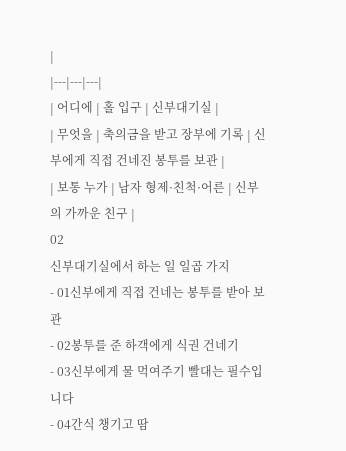|
|---|---|---|
| 어디에 | 홀 입구 | 신부대기실 |
| 무엇을 | 축의금을 받고 장부에 기록 | 신부에게 직접 건네진 봉투를 보관 |
| 보통 누가 | 남자 형제·친척·어른 | 신부의 가까운 친구 |
02
신부대기실에서 하는 일 일곱 가지
- 01신부에게 직접 건네는 봉투를 받아 보관
- 02봉투를 준 하객에게 식권 건네기
- 03신부에게 물 먹여주기 빨대는 필수입니다
- 04간식 챙기고 땀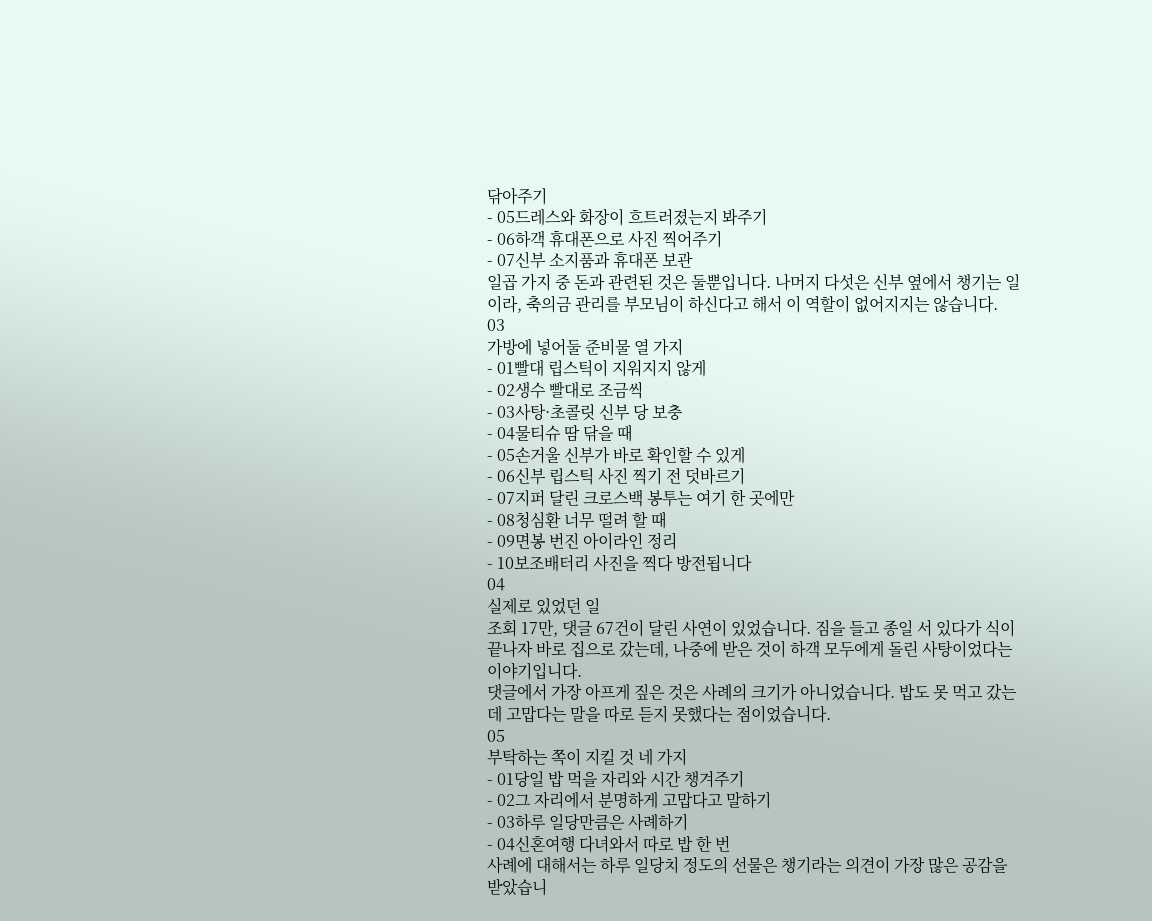닦아주기
- 05드레스와 화장이 흐트러졌는지 봐주기
- 06하객 휴대폰으로 사진 찍어주기
- 07신부 소지품과 휴대폰 보관
일곱 가지 중 돈과 관련된 것은 둘뿐입니다. 나머지 다섯은 신부 옆에서 챙기는 일이라, 축의금 관리를 부모님이 하신다고 해서 이 역할이 없어지지는 않습니다.
03
가방에 넣어둘 준비물 열 가지
- 01빨대 립스틱이 지워지지 않게
- 02생수 빨대로 조금씩
- 03사탕·초콜릿 신부 당 보충
- 04물티슈 땀 닦을 때
- 05손거울 신부가 바로 확인할 수 있게
- 06신부 립스틱 사진 찍기 전 덧바르기
- 07지퍼 달린 크로스백 봉투는 여기 한 곳에만
- 08청심환 너무 떨려 할 때
- 09면봉 번진 아이라인 정리
- 10보조배터리 사진을 찍다 방전됩니다
04
실제로 있었던 일
조회 17만, 댓글 67건이 달린 사연이 있었습니다. 짐을 들고 종일 서 있다가 식이 끝나자 바로 집으로 갔는데, 나중에 받은 것이 하객 모두에게 돌린 사탕이었다는 이야기입니다.
댓글에서 가장 아프게 짚은 것은 사례의 크기가 아니었습니다. 밥도 못 먹고 갔는데 고맙다는 말을 따로 듣지 못했다는 점이었습니다.
05
부탁하는 쪽이 지킬 것 네 가지
- 01당일 밥 먹을 자리와 시간 챙겨주기
- 02그 자리에서 분명하게 고맙다고 말하기
- 03하루 일당만큼은 사례하기
- 04신혼여행 다녀와서 따로 밥 한 번
사례에 대해서는 하루 일당치 정도의 선물은 챙기라는 의견이 가장 많은 공감을 받았습니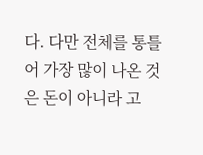다. 다만 전체를 통틀어 가장 많이 나온 것은 돈이 아니라 고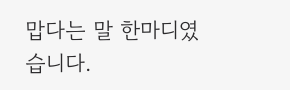맙다는 말 한마디였습니다.